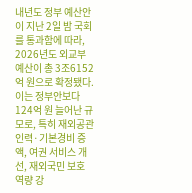내년도 정부 예산안이 지난 2일 밤 국회를 통과함에 따라, 2026년도 외교부 예산이 총 3조6152억 원으로 확정됐다. 이는 정부안보다 124억 원 늘어난 규모로, 특히 재외공관 인력·기본경비 증액, 여권 서비스 개선, 재외국민 보호 역량 강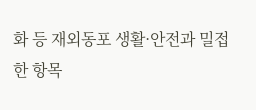화 등 재외동포 생활·안전과 밀접한 항목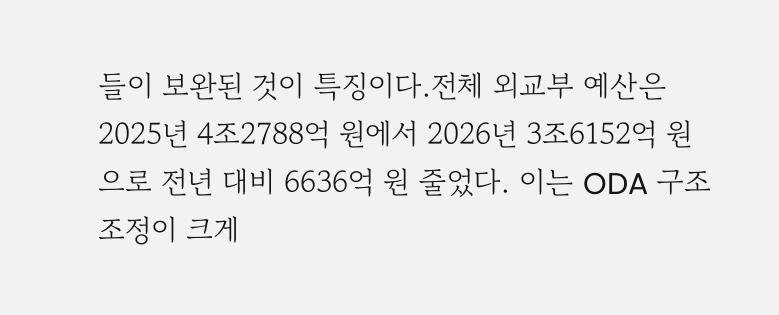들이 보완된 것이 특징이다.전체 외교부 예산은 2025년 4조2788억 원에서 2026년 3조6152억 원으로 전년 대비 6636억 원 줄었다. 이는 ODA 구조조정이 크게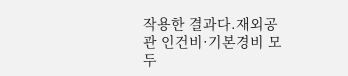작용한 결과다.재외공관 인건비·기본경비 모두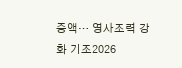증액… 영사조력 강화 기조2026